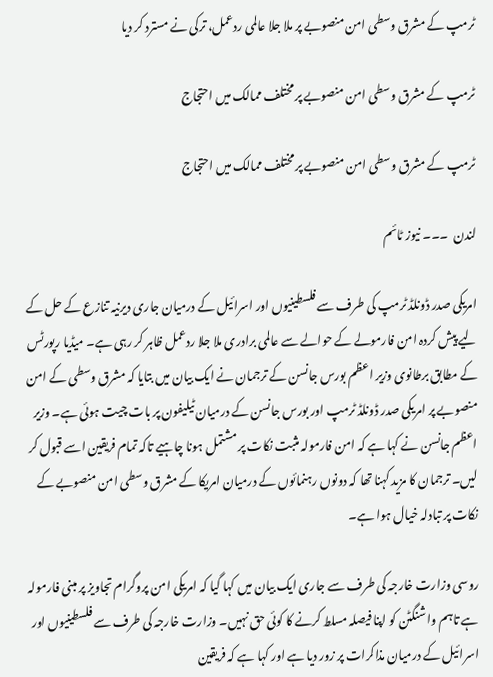ٹرمپ کے مشرق وسطی امن منصوبے پر ملا جلا عالمی ردعمل، ترکی نے مسترد کر دیا

ٹرمپ کے مشرق وسطی امن منصوبے پر مختلف ممالک میں احتجاج

ٹرمپ کے مشرق وسطی امن منصوبے پر مختلف ممالک میں احتجاج

لندن  ۔۔۔ نیوز ٹائم

امریکی صدر ڈونلڈ ٹرمپ کی طرف سے فلسطینیوں اور اسرائیل کے درمیان جاری دیرنیہ تنازع کے حل کے لیے پیش کردہ امن فارمولے کے حوالے سے عالمی برادری ملا جلا ردعمل ظاہر کر رہی ہے۔ میڈیا رپورٹس کے مطابق برطانوی وزیر اعظم بورس جانسن کے ترجمان نے ایک بیان میں بتایا کہ مشرق وسطی کے امن منصوبے پر امریکی صدر ڈونلڈ ٹرمپ اور بورس جانسن کے درمیان ٹیلیفون پر بات چیت ہوئی ہے۔ وزیر اعظم جانسن نے کہا ہے کہ امن فارمولہ مثبت نکات پر مشتمل ہونا چاہیے تاکہ تمام فریقین اسے قبول کر لیں۔ ترجمان کا مزید کہنا تھا کہ دونوں رہنمائوں کے درمیان امریکا کے مشرق وسطی امن منصوبے کے نکات پر تبادلہ خیال ہوا ہے۔

روسی وزارت خارجہ کی طرف سے جاری ایک بیان میں کہا گیا کہ امریکی امن پروگرام تجاویز پر مبنی فارمولہ ہے تاہم واشنگٹن کو اپنا فیصلہ مسلط کرنے کا کوئی حق نہیں۔ وزارت خارجہ کی طرف سے فلسطینیوں اور اسرائیل کے درمیان مذاکرات پر زور دیا ہے اور کہا ہے کہ فریقین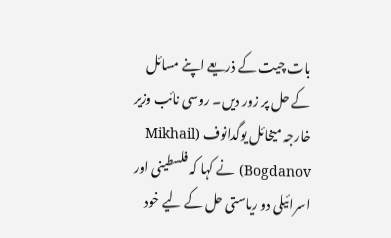بات چیت کے ذریعے اپنے مسائل کے حل پر زور دیں۔ روسی نائب وزیر خارجہ میخائل یوگدانوف (Mikhail Bogdanov) نے کہا کہ فلسطینی اور اسرائیلی دو ریاستی حل کے لیے خود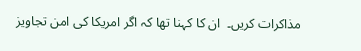مذاکرات کریں۔  ان کا کہنا تھا کہ اگر امریکا کی امن تجاویز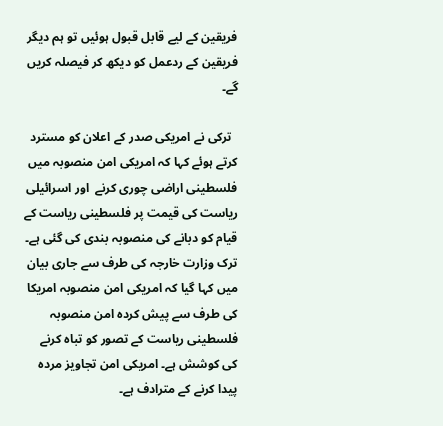فریقین کے لیے قابل قبول ہوئیں تو ہم دیگر فریقین کے ردعمل کو دیکھ کر فیصلہ کریں گے۔

  ترکی نے امریکی صدر کے اعلان کو مسترد کرتے ہوئے کہا کہ امریکی امن منصوبہ میں فلسطینی اراضی چوری کرنے  اور اسرائیلی ریاست کی قیمت پر فلسطینی ریاست کے قیام کو دبانے کی منصوبہ بندی کی گئی ہے۔ ترک وزارت خارجہ کی طرف سے جاری بیان میں کہا گیا کہ امریکی امن منصوبہ امریکا کی طرف سے پیش کردہ امن منصوبہ فلسطینی ریاست کے تصور کو تباہ کرنے کی کوشش ہے۔ امریکی امن تجاویز مردہ پیدا کرنے کے مترادف ہے۔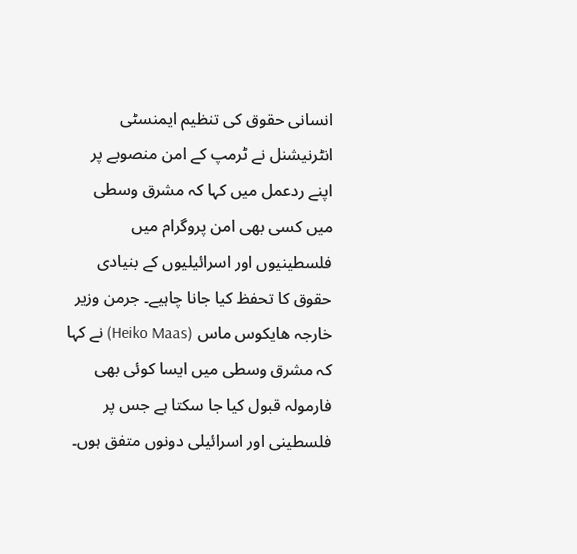انسانی حقوق کی تنظیم ایمنسٹی انٹرنیشنل نے ٹرمپ کے امن منصوبے پر اپنے ردعمل میں کہا کہ مشرق وسطی میں کسی بھی امن پروگرام میں فلسطینیوں اور اسرائیلیوں کے بنیادی حقوق کا تحفظ کیا جانا چاہیے۔ جرمن وزیر خارجہ ھایکوس ماس (Heiko Maas) نے کہا کہ مشرق وسطی میں ایسا کوئی بھی فارمولہ قبول کیا جا سکتا ہے جس پر فلسطینی اور اسرائیلی دونوں متفق ہوں۔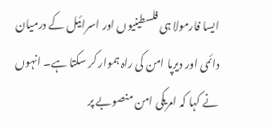ایسا فارمولا ہی فلسطینیوں اور اسرائیل کے درمیان دائمی اور دیرپا امن کی راہ ہموار کر سکتا ہے۔ انہوں نے کہا کہ امریکی امن منصوبے پر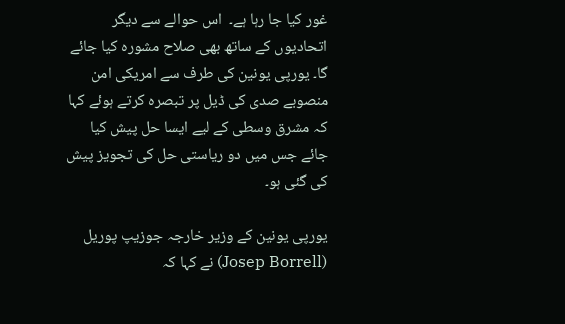غور کیا جا رہا ہے۔  اس حوالے سے دیگر اتحادیوں کے ساتھ بھی صلاح مشورہ کیا جائے گا۔ یورپی یونین کی طرف سے امریکی امن منصوبے صدی کی ڈیل پر تبصرہ کرتے ہوئے کہا کہ مشرق وسطی کے لیے ایسا حل پیش کیا جائے جس میں دو ریاستی حل کی تجویز پیش کی گئی ہو۔

یورپی یونین کے وزیر خارجہ جوزیپ پوریل (Josep Borrell) نے کہا کہ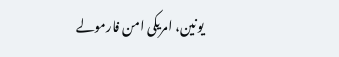یونین، امریکی امن فارمولے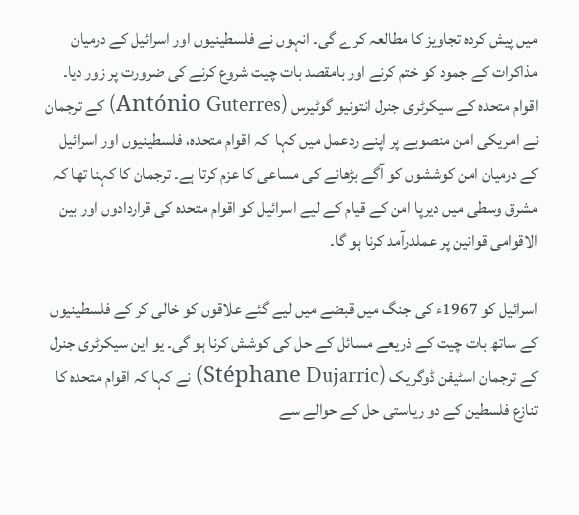میں پیش کردہ تجاویز کا مطالعہ کرے گی۔ انہوں نے فلسطینیوں اور اسرائیل کے درمیان مذاکرات کے جمود کو ختم کرنے اور بامقصد بات چیت شروع کرنے کی ضرورت پر زور دیا۔ اقوام متحدہ کے سیکرٹری جنرل انتونیو گوٹیرس (António Guterres) کے ترجمان نے امریکی امن منصوبے پر اپنے ردعمل میں کہا  کہ اقوام متحدہ، فلسطینیوں اور اسرائیل کے درمیان امن کوششوں کو آگے بڑھانے کی مساعی کا عزم کرتا ہے۔ ترجمان کا کہنا تھا کہ مشرق وسطی میں دیرپا امن کے قیام کے لیے اسرائیل کو اقوام متحدہ کی قراردادوں اور بین الاقوامی قوانین پر عملدرآمد کرنا ہو گا۔

اسرائیل کو 1967ء کی جنگ میں قبضے میں لیے گئے علاقوں کو خالی کر کے فلسطینیوں کے ساتھ بات چیت کے ذریعے مسائل کے حل کی کوشش کرنا ہو گی۔ یو این سیکرٹری جنرل کے ترجمان اسٹیفن ڈوگریک (Stéphane Dujarric) نے کہا کہ اقوام متحدہ کا تنازع فلسطین کے دو ریاستی حل کے حوالے سے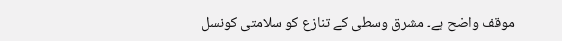موقف واضح ہے۔ مشرق وسطی کے تنازع کو سلامتی کونسل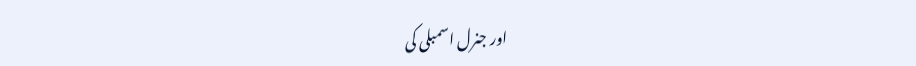اور جنرل اسمبلی کی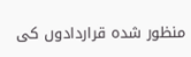منظور شدہ قراردادوں کی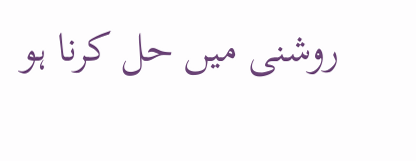روشنی میں حل کرنا ہو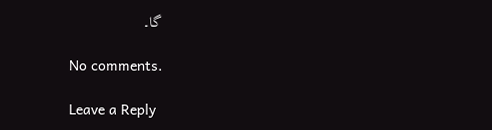گا۔

No comments.

Leave a Reply